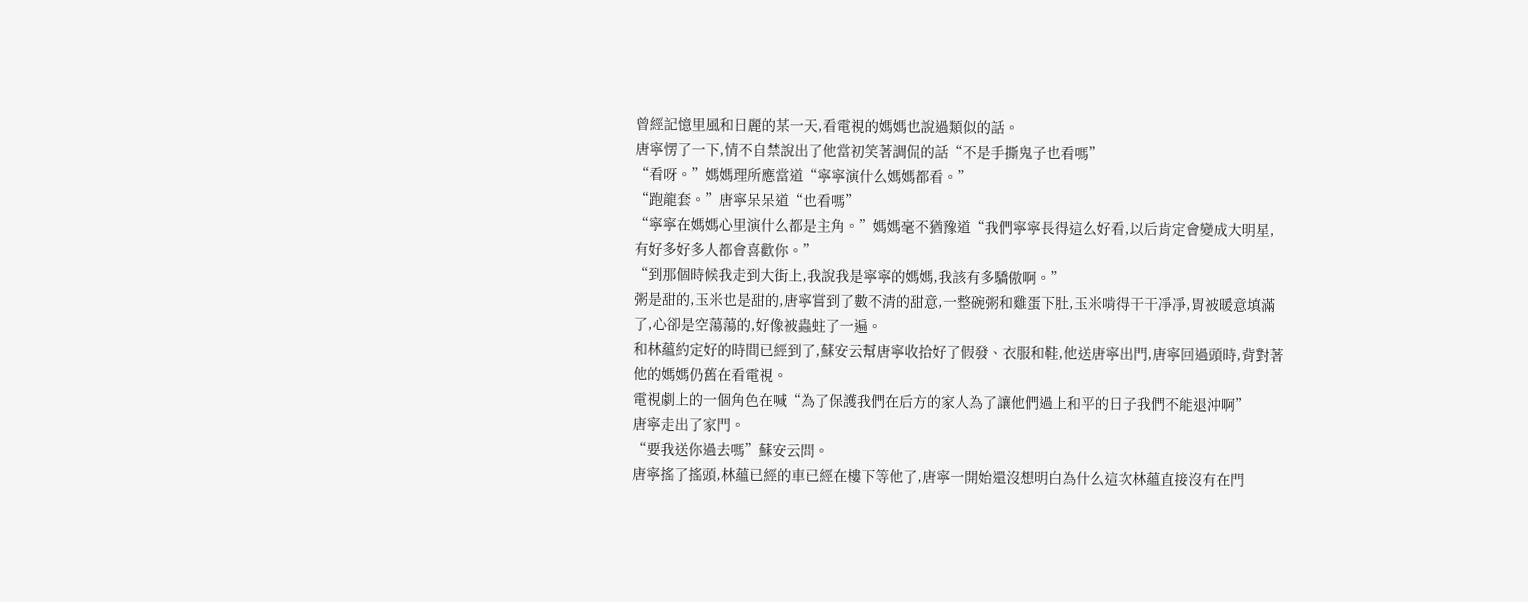曾經記憶里風和日麗的某一天,看電視的媽媽也說過類似的話。
唐寧愣了一下,情不自禁說出了他當初笑著調侃的話“不是手撕鬼子也看嗎”
“看呀。”媽媽理所應當道“寧寧演什么媽媽都看。”
“跑龍套。”唐寧呆呆道“也看嗎”
“寧寧在媽媽心里演什么都是主角。”媽媽毫不猶豫道“我們寧寧長得這么好看,以后肯定會變成大明星,有好多好多人都會喜歡你。”
“到那個時候我走到大街上,我說我是寧寧的媽媽,我該有多驕傲啊。”
粥是甜的,玉米也是甜的,唐寧嘗到了數不清的甜意,一整碗粥和雞蛋下肚,玉米啃得干干凈凈,胃被暖意填滿了,心卻是空蕩蕩的,好像被蟲蛀了一遍。
和林蘊約定好的時間已經到了,蘇安云幫唐寧收拾好了假發、衣服和鞋,他送唐寧出門,唐寧回過頭時,背對著他的媽媽仍舊在看電視。
電視劇上的一個角色在喊“為了保護我們在后方的家人為了讓他們過上和平的日子我們不能退沖啊”
唐寧走出了家門。
“要我送你過去嗎”蘇安云問。
唐寧搖了搖頭,林蘊已經的車已經在樓下等他了,唐寧一開始還沒想明白為什么這次林蘊直接沒有在門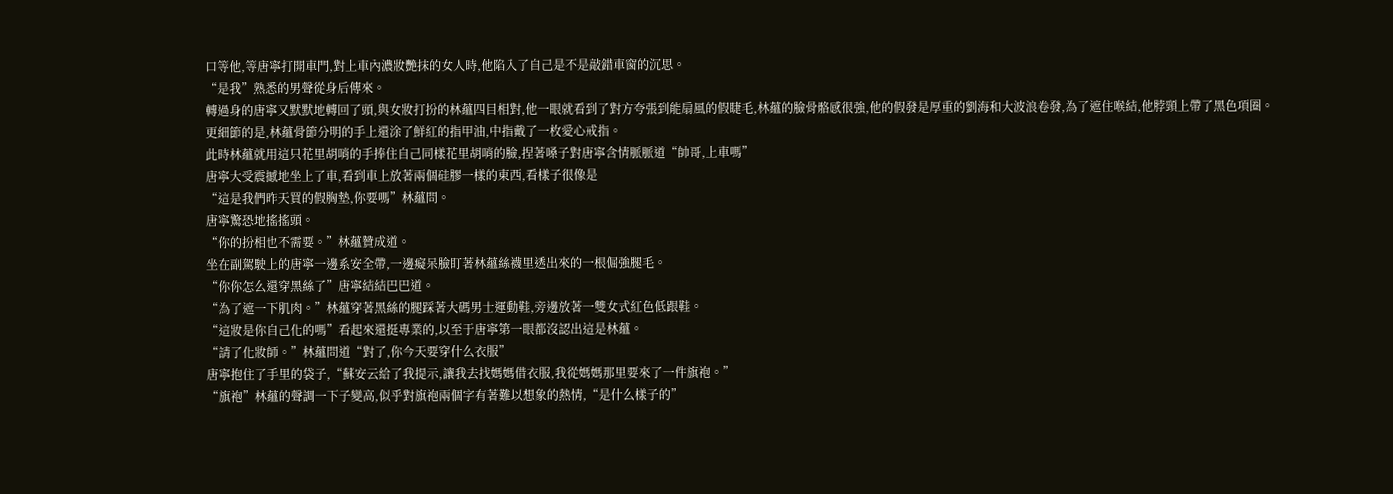口等他,等唐寧打開車門,對上車內濃妝艷抹的女人時,他陷入了自己是不是敲錯車窗的沉思。
“是我”熟悉的男聲從身后傳來。
轉過身的唐寧又默默地轉回了頭,與女妝打扮的林蘊四目相對,他一眼就看到了對方夸張到能扇風的假睫毛,林蘊的臉骨骼感很強,他的假發是厚重的劉海和大波浪卷發,為了遮住喉結,他脖頸上帶了黑色項圈。
更細節的是,林蘊骨節分明的手上還涂了鮮紅的指甲油,中指戴了一枚愛心戒指。
此時林蘊就用這只花里胡哨的手捧住自己同樣花里胡哨的臉,捏著嗓子對唐寧含情脈脈道“帥哥,上車嗎”
唐寧大受震撼地坐上了車,看到車上放著兩個硅膠一樣的東西,看樣子很像是
“這是我們昨天買的假胸墊,你要嗎”林蘊問。
唐寧驚恐地搖搖頭。
“你的扮相也不需要。”林蘊贊成道。
坐在副駕駛上的唐寧一邊系安全帶,一邊癡呆臉盯著林蘊絲襪里透出來的一根倔強腿毛。
“你你怎么還穿黑絲了”唐寧結結巴巴道。
“為了遮一下肌肉。”林蘊穿著黑絲的腿踩著大碼男士運動鞋,旁邊放著一雙女式紅色低跟鞋。
“這妝是你自己化的嗎”看起來還挺專業的,以至于唐寧第一眼都沒認出這是林蘊。
“請了化妝師。”林蘊問道“對了,你今天要穿什么衣服”
唐寧抱住了手里的袋子,“蘇安云給了我提示,讓我去找媽媽借衣服,我從媽媽那里要來了一件旗袍。”
“旗袍”林蘊的聲調一下子變高,似乎對旗袍兩個字有著難以想象的熱情,“是什么樣子的”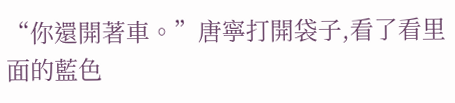“你還開著車。”唐寧打開袋子,看了看里面的藍色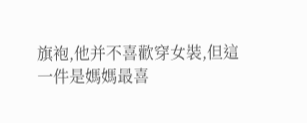旗袍,他并不喜歡穿女裝,但這一件是媽媽最喜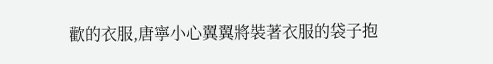歡的衣服,唐寧小心翼翼將裝著衣服的袋子抱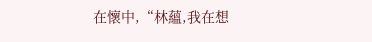在懷中,“林蘊,我在想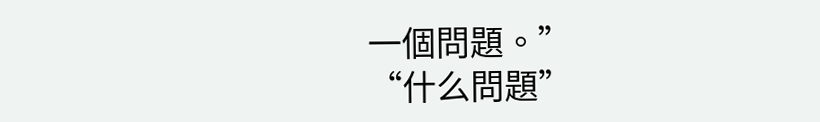一個問題。”
“什么問題”